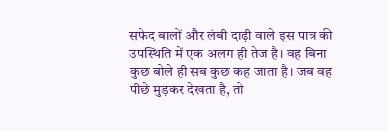सफेद बालों और लंबी दाढ़ी वाले इस पात्र की उपस्थिति में एक अलग ही तेज है। वह बिना कुछ बोले ही सब कुछ कह जाता है। जब वह पीछे मुड़कर देखता है, तो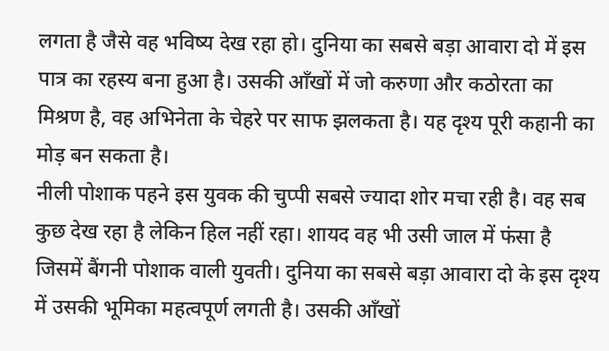लगता है जैसे वह भविष्य देख रहा हो। दुनिया का सबसे बड़ा आवारा दो में इस पात्र का रहस्य बना हुआ है। उसकी आँखों में जो करुणा और कठोरता का मिश्रण है, वह अभिनेता के चेहरे पर साफ झलकता है। यह दृश्य पूरी कहानी का मोड़ बन सकता है।
नीली पोशाक पहने इस युवक की चुप्पी सबसे ज्यादा शोर मचा रही है। वह सब कुछ देख रहा है लेकिन हिल नहीं रहा। शायद वह भी उसी जाल में फंसा है जिसमें बैंगनी पोशाक वाली युवती। दुनिया का सबसे बड़ा आवारा दो के इस दृश्य में उसकी भूमिका महत्वपूर्ण लगती है। उसकी आँखों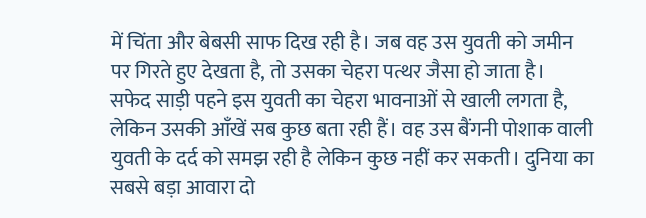में चिंता और बेबसी साफ दिख रही है। जब वह उस युवती को जमीन पर गिरते हुए देखता है, तो उसका चेहरा पत्थर जैसा हो जाता है।
सफेद साड़ी पहने इस युवती का चेहरा भावनाओं से खाली लगता है, लेकिन उसकी आँखें सब कुछ बता रही हैं। वह उस बैंगनी पोशाक वाली युवती के दर्द को समझ रही है लेकिन कुछ नहीं कर सकती। दुनिया का सबसे बड़ा आवारा दो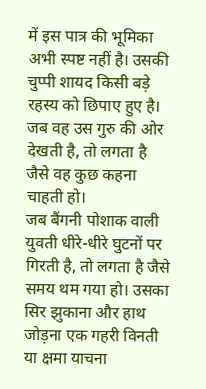में इस पात्र की भूमिका अभी स्पष्ट नहीं है। उसकी चुप्पी शायद किसी बड़े रहस्य को छिपाए हुए है। जब वह उस गुरु की ओर देखती है, तो लगता है जैसे वह कुछ कहना चाहती हो।
जब बैंगनी पोशाक वाली युवती धीरे-धीरे घुटनों पर गिरती है, तो लगता है जैसे समय थम गया हो। उसका सिर झुकाना और हाथ जोड़ना एक गहरी विनती या क्षमा याचना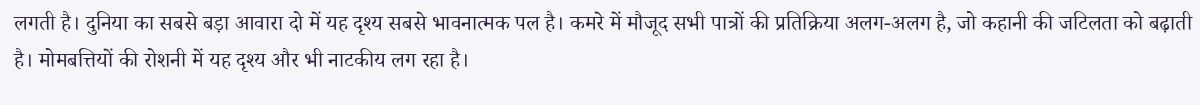लगती है। दुनिया का सबसे बड़ा आवारा दो में यह दृश्य सबसे भावनात्मक पल है। कमरे में मौजूद सभी पात्रों की प्रतिक्रिया अलग-अलग है, जो कहानी की जटिलता को बढ़ाती है। मोमबत्तियों की रोशनी में यह दृश्य और भी नाटकीय लग रहा है।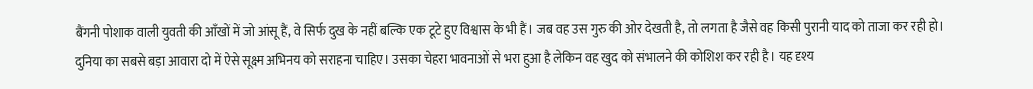बैंगनी पोशाक वाली युवती की आँखों में जो आंसू हैं, वे सिर्फ दुख के नहीं बल्कि एक टूटे हुए विश्वास के भी हैं। जब वह उस गुरु की ओर देखती है, तो लगता है जैसे वह किसी पुरानी याद को ताजा कर रही हो। दुनिया का सबसे बड़ा आवारा दो में ऐसे सूक्ष्म अभिनय को सराहना चाहिए। उसका चेहरा भावनाओं से भरा हुआ है लेकिन वह खुद को संभालने की कोशिश कर रही है। यह दृश्य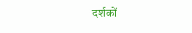दर्शकों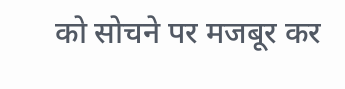को सोचने पर मजबूर कर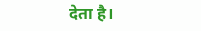देता है।